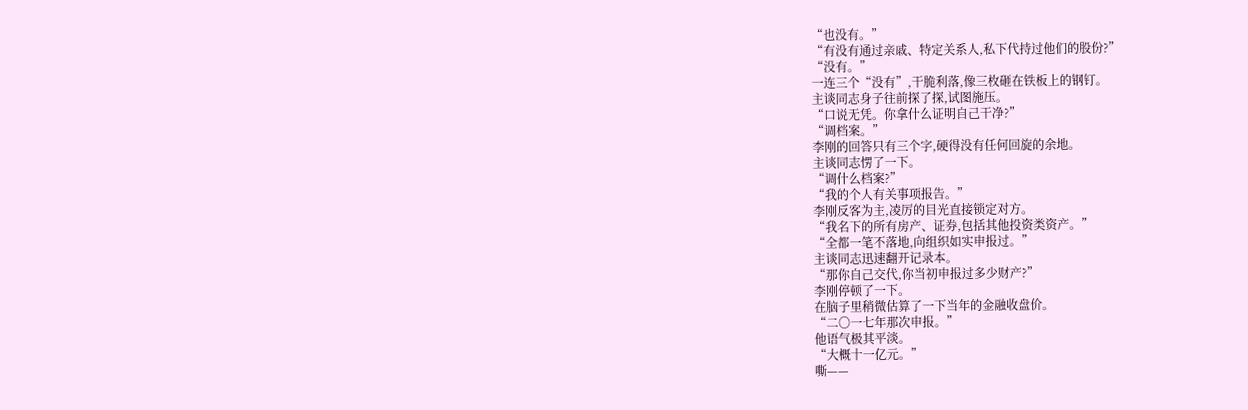“也没有。”
“有没有通过亲戚、特定关系人,私下代持过他们的股份?”
“没有。”
一连三个“没有”,干脆利落,像三枚砸在铁板上的钢钉。
主谈同志身子往前探了探,试图施压。
“口说无凭。你拿什么证明自己干净?”
“调档案。”
李刚的回答只有三个字,硬得没有任何回旋的余地。
主谈同志愣了一下。
“调什么档案?”
“我的个人有关事项报告。”
李刚反客为主,凌厉的目光直接锁定对方。
“我名下的所有房产、证券,包括其他投资类资产。”
“全都一笔不落地,向组织如实申报过。”
主谈同志迅速翻开记录本。
“那你自己交代,你当初申报过多少财产?”
李刚停顿了一下。
在脑子里稍微估算了一下当年的金融收盘价。
“二〇一七年那次申报。”
他语气极其平淡。
“大概十一亿元。”
嘶——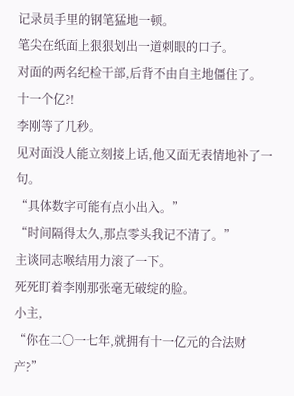记录员手里的钢笔猛地一顿。
笔尖在纸面上狠狠划出一道刺眼的口子。
对面的两名纪检干部,后背不由自主地僵住了。
十一个亿?!
李刚等了几秒。
见对面没人能立刻接上话,他又面无表情地补了一句。
“具体数字可能有点小出入。”
“时间隔得太久,那点零头我记不清了。”
主谈同志喉结用力滚了一下。
死死盯着李刚那张毫无破绽的脸。
小主,
“你在二〇一七年,就拥有十一亿元的合法财产?”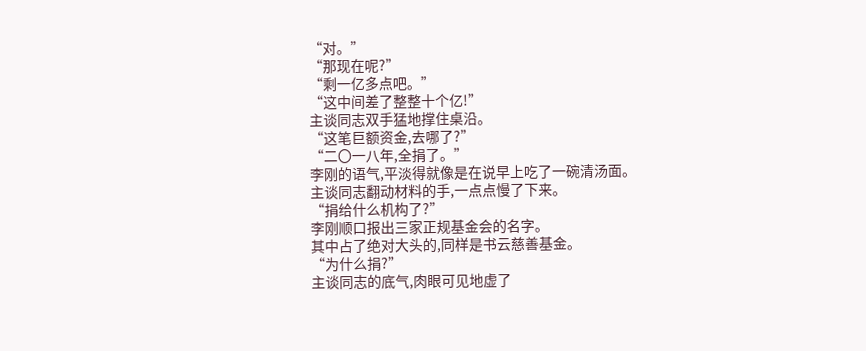“对。”
“那现在呢?”
“剩一亿多点吧。”
“这中间差了整整十个亿!”
主谈同志双手猛地撑住桌沿。
“这笔巨额资金,去哪了?”
“二〇一八年,全捐了。”
李刚的语气,平淡得就像是在说早上吃了一碗清汤面。
主谈同志翻动材料的手,一点点慢了下来。
“捐给什么机构了?”
李刚顺口报出三家正规基金会的名字。
其中占了绝对大头的,同样是书云慈善基金。
“为什么捐?”
主谈同志的底气,肉眼可见地虚了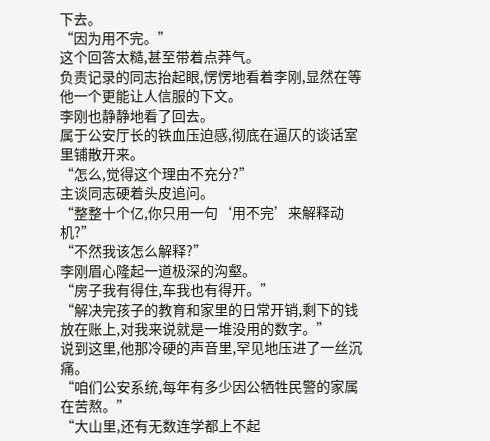下去。
“因为用不完。”
这个回答太糙,甚至带着点莽气。
负责记录的同志抬起眼,愣愣地看着李刚,显然在等他一个更能让人信服的下文。
李刚也静静地看了回去。
属于公安厅长的铁血压迫感,彻底在逼仄的谈话室里铺散开来。
“怎么,觉得这个理由不充分?”
主谈同志硬着头皮追问。
“整整十个亿,你只用一句‘用不完’来解释动机?”
“不然我该怎么解释?”
李刚眉心隆起一道极深的沟壑。
“房子我有得住,车我也有得开。”
“解决完孩子的教育和家里的日常开销,剩下的钱放在账上,对我来说就是一堆没用的数字。”
说到这里,他那冷硬的声音里,罕见地压进了一丝沉痛。
“咱们公安系统,每年有多少因公牺牲民警的家属在苦熬。”
“大山里,还有无数连学都上不起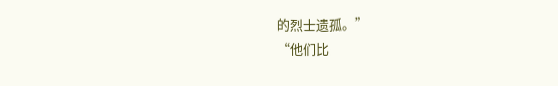的烈士遗孤。”
“他们比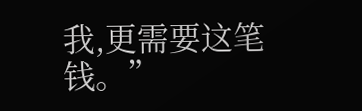我,更需要这笔钱。”